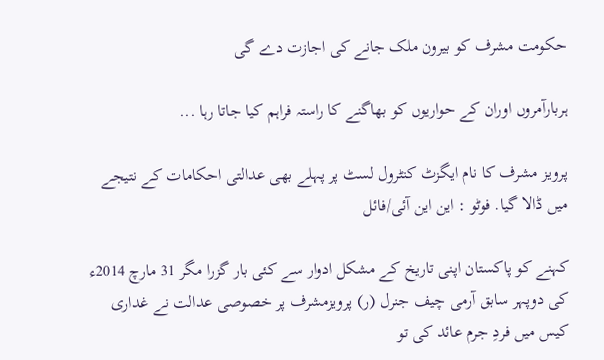حکومت مشرف کو بیرون ملک جانے کی اجازت دے گی

ہربارآمروں اوران کے حواریوں کو بھاگنے کا راستہ فراہم کیا جاتا رہا ...

پرویز مشرف کا نام ایگزٹ کنٹرول لسٹ پر پہلے بھی عدالتی احکامات کے نتیجے میں ڈالا گیا. فوٹو : این این آئی/فائل

کہنے کو پاکستان اپنی تاریخ کے مشکل ادوار سے کئی بار گزرا مگر 31 مارچ 2014ء کی دوپہر سابق آرمی چیف جنرل (ر) پرویزمشرف پر خصوصی عدالت نے غداری کیس میں فردِ جرم عائد کی تو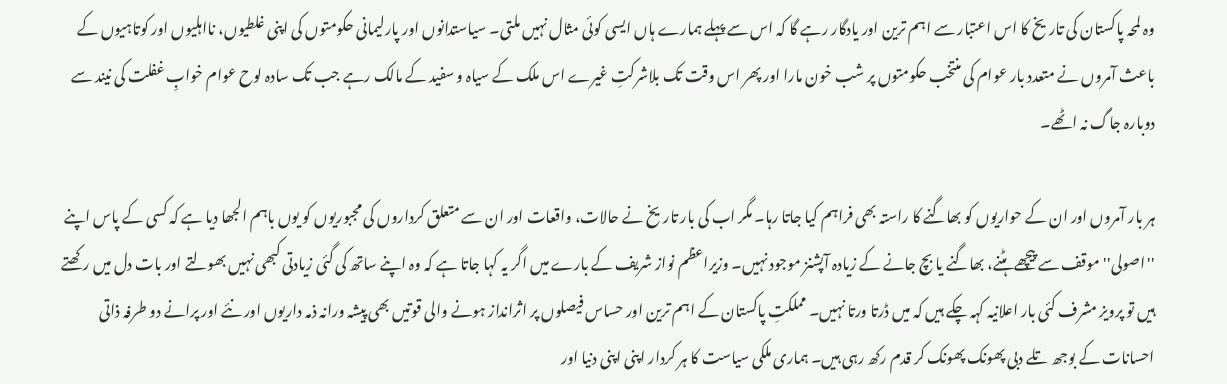وہ لمحہ پاکستان کی تاریخ کا اس اعتبار سے اہم ترین اور یادگار رہے گا کہ اس سے پہلے ہمارے ہاں ایسی کوئی مثال نہیں ملتی۔ سیاستدانوں اور پارلیمانی حکومتوں کی اپنی غلطیوں، نااہلیوں اور کوتاہیوں کے باعث آمروں نے متعدد بار عوام کی منتخب حکومتوں پر شب خون مارا اور پھر اس وقت تک بلاشرکتِ غیرے اس ملک کے سیاہ و سفید کے مالک رہے جب تک سادہ لوح عوام خوابِ غفلت کی نیند سے دوبارہ جاگ نہ اٹھے۔

ہر بار آمروں اور ان کے حواریوں کو بھاگنے کا راستہ بھی فراہم کیا جاتا رہا۔ مگر اب کی بار تاریخ نے حالات، واقعات اور ان سے متعلق کرداروں کی مجبوریوں کو یوں باہم الجھا دیا ہے کہ کسی کے پاس اپنے ''اصولی'' موقف سے پیچھے ہٹنے، بھاگنے یا بچ جانے کے زیادہ آپشنز موجود نہیں۔ وزیراعظم نواز شریف کے بارے میں اگر یہ کہا جاتا ہے کہ وہ اپنے ساتھ کی گئی زیادتی کبھی نہیں بھولتے اور بات دل میں رکھتے ہیں تو پرویز مشرف کئی بار اعلانیہ کہہ چکے ہیں کہ میں ڈرتا ورتا نہیں۔ مملکتِ پاکستان کے اہم ترین اور حساس فیصلوں پر اثرانداز ہونے والی قوتیں بھی پیشہ ورانہ ذمہ داریوں اور نئے اور پرانے دو طرفہ ذاتی احسانات کے بوجھ تلے دبی پھونک پھونک کر قدم رکھ رہی ہیں۔ ہماری ملکی سیاست کا ہر کردار اپنی اپنی دنیا اور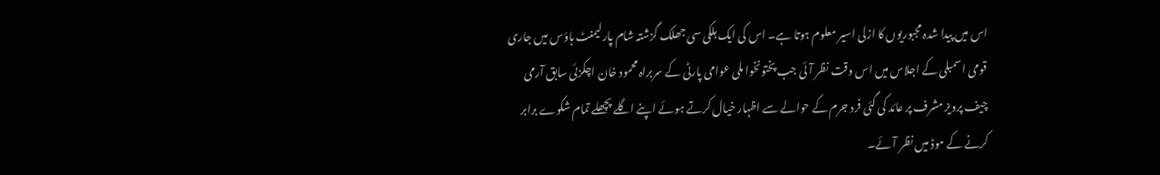اس میں پیدا شدہ مجبوریوں کا ازلی اسیر معلوم ہوتا ہے۔ اس کی ایک ہلکی سی جھلک گزشتہ شام پارلیمنٹ ہاؤس میں جاری قومی اسمبلی کے اجلاس میں اس وقت نظر آئی جب پختونخوا ملی عوامی پارٹی کے سربراہ محمود خان اچکزئی سابق آرمی چیف پرویز مشرف پر عائد کی گئی فرد جرم کے حوالے سے اظہار خیال کرتے ہوئے اپنے اگلے پچھلے تمام شکوے برابر کرنے کے موڈ میں نظر آئے۔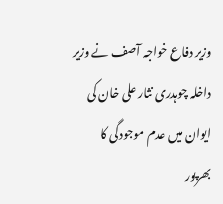وزیر دفاع خواجہ آصف نے وزیر داخلہ چوہدری نثار علی خان کی ایوان میں عدم موجودگی کا بھرپور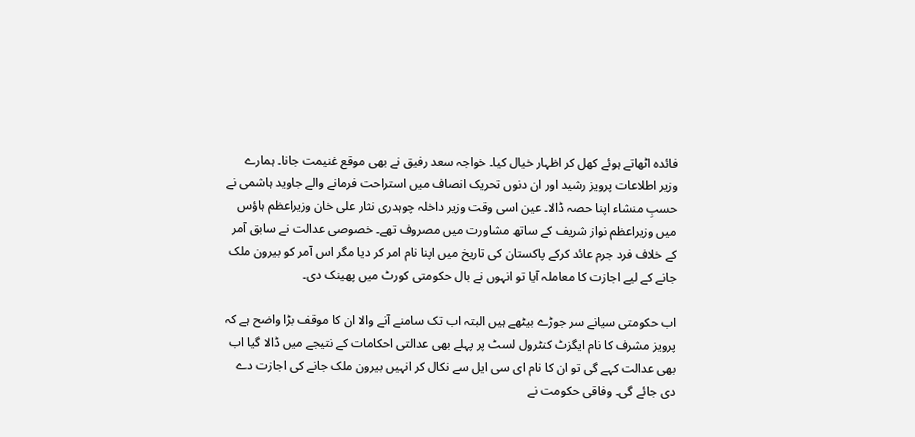فائدہ اٹھاتے ہوئے کھل کر اظہار خیال کیا۔ خواجہ سعد رفیق نے بھی موقع غنیمت جانا۔ ہمارے وزیر اطلاعات پرویز رشید اور ان دنوں تحریک انصاف میں استراحت فرمانے والے جاوید ہاشمی نے حسبِ منشاء اپنا حصہ ڈالا۔ عین اسی وقت وزیر داخلہ چوہدری نثار علی خان وزیراعظم ہاؤس میں وزیراعظم نواز شریف کے ساتھ مشاورت میں مصروف تھے۔ خصوصی عدالت نے سابق آمر کے خلاف فرد جرم عائد کرکے پاکستان کی تاریخ میں اپنا نام امر کر دیا مگر اس آمر کو بیرون ملک جانے کے لیے اجازت کا معاملہ آیا تو انہوں نے بال حکومتی کورٹ میں پھینک دی۔

اب حکومتی سیانے سر جوڑے بیٹھے ہیں البتہ اب تک سامنے آنے والا ان کا موقف بڑا واضح ہے کہ پرویز مشرف کا نام ایگزٹ کنٹرول لسٹ پر پہلے بھی عدالتی احکامات کے نتیجے میں ڈالا گیا اب بھی عدالت کہے گی تو ان کا نام ای سی ایل سے نکال کر انہیں بیرون ملک جانے کی اجازت دے دی جائے گی۔ وفاقی حکومت نے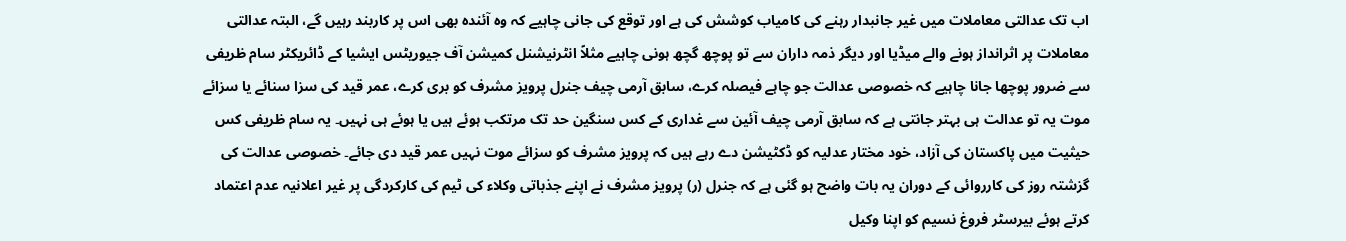اب تک عدالتی معاملات میں غیر جانبدار رہنے کی کامیاب کوشش کی ہے اور توقع کی جانی چاہیے کہ وہ آئندہ بھی اس پر کاربند رہیں گے، البتہ عدالتی معاملات پر اثرانداز ہونے والے میڈیا اور دیگر ذمہ داران سے تو پوچھ گچھ ہونی چاہیے مثلاً انٹرنیشنل کمیشن آف جیوریٹس ایشیا کے ڈائریکٹر سام ظریفی سے ضرور پوچھا جانا چاہیے کہ خصوصی عدالت جو چاہے فیصلہ کرے، سابق آرمی چیف جنرل پرویز مشرف کو بری کرے، عمر قید کی سزا سنائے یا سزائے موت یہ تو عدالت ہی بہتر جانتی ہے کہ سابق آرمی چیف آئین سے غداری کے کس سنگین حد تک مرتکب ہوئے ہیں یا ہوئے ہی نہیں۔ یہ سام ظریفی کس حیثیت میں پاکستان کی آزاد، خود مختار عدلیہ کو ڈکٹیشن دے رہے ہیں کہ پرویز مشرف کو سزائے موت نہیں عمر قید دی جائے۔ خصوصی عدالت کی گزشتہ روز کی کارروائی کے دوران یہ بات واضح ہو گئی ہے کہ جنرل (ر) پرویز مشرف نے اپنے جذباتی وکلاء کی ٹیم کی کارکردگی پر غیر اعلانیہ عدم اعتماد کرتے ہوئے بیرسٹر فروغ نسیم کو اپنا وکیل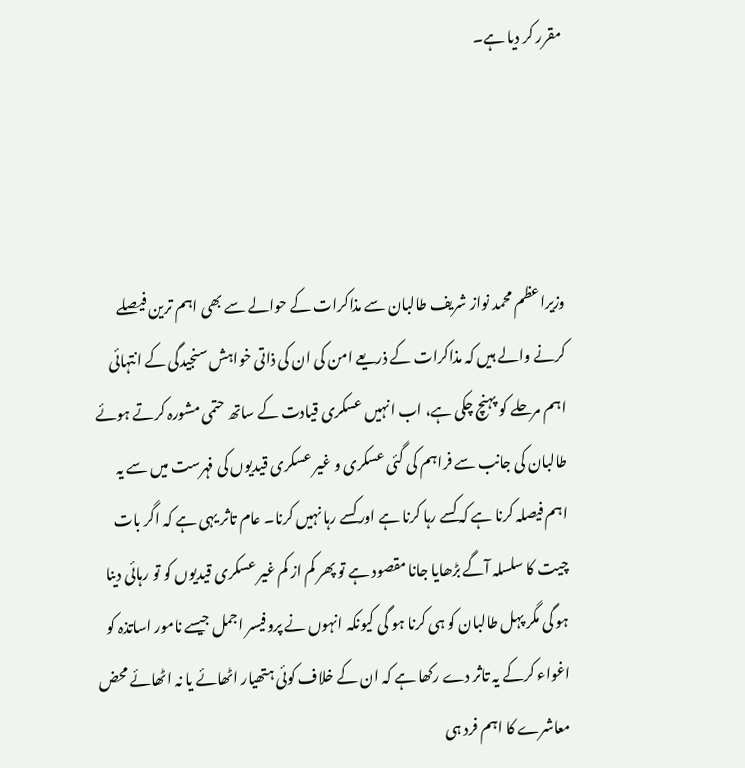مقرر کر دیا ہے۔




وزیراعظم محمد نواز شریف طالبان سے مذاکرات کے حوالے سے بھی اہم ترین فیصلے کرنے والے ہیں کہ مذاکرات کے ذریعے امن کی ان کی ذاتی خواہش سنجیدگی کے انتہائی اہم مرحلے کو پہنچ چکی ہے، اب انہیں عسکری قیادت کے ساتھ حتمی مشورہ کرتے ہوئے طالبان کی جانب سے فراہم کی گئی عسکری و غیر عسکری قیدیوں کی فہرست میں سے یہ اہم فیصلہ کرنا ہے کہ کسے رہا کرنا ہے اور کسے رہا نہیں کرنا۔ عام تاثر یہی ہے کہ اگر بات چیت کا سلسلہ آگے بڑھایا جانا مقصود ہے تو پھر کم از کم غیر عسکری قیدیوں کو تو رہائی دینا ہو گی مگر پہل طالبان کو ہی کرنا ہو گی کیونکہ انہوں نے پروفیسر اجمل جیسے نامور اساتذہ کو اغواء کرکے یہ تاثر دے رکھا ہے کہ ان کے خلاف کوئی ہتھیار اٹھائے یا نہ اٹھائے محض معاشرے کا اہم فرد ہی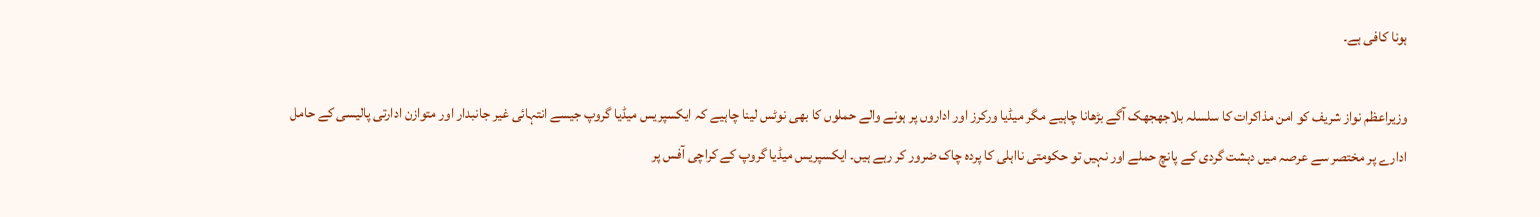ہونا کافی ہے۔

وزیراعظم نواز شریف کو امن مذاکرات کا سلسلہ بلاجھجھک آگے بڑھانا چاہیے مگر میڈیا ورکرز اور اداروں پر ہونے والے حملوں کا بھی نوٹس لینا چاہیے کہ ایکسپریس میڈیا گروپ جیسے انتہائی غیر جانبدار اور متوازن ادارتی پالیسی کے حامل ادارے پر مختصر سے عرصہ میں دہشت گردی کے پانچ حملے اور نہیں تو حکومتی نااہلی کا پردہ چاک ضرور کر رہے ہیں۔ ایکسپریس میڈیا گروپ کے کراچی آفس پر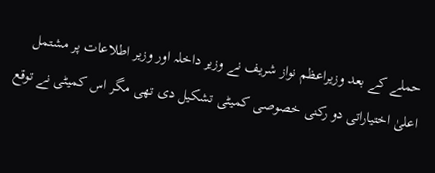حملے کے بعد وزیراعظم نواز شریف نے وزیر داخلہ اور وزیر اطلاعات پر مشتمل اعلیٰ اختیاراتی دو رکنی خصوصی کمیٹی تشکیل دی تھی مگر اس کمیٹی نے توقع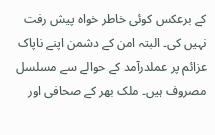کے برعکس کوئی خاطر خواہ پیش رفت نہیں کی۔ البتہ امن کے دشمن اپنے ناپاک عزائم پر عملدرآمد کے حوالے سے مسلسل مصروف ہیں۔ ملک بھر کے صحافی اور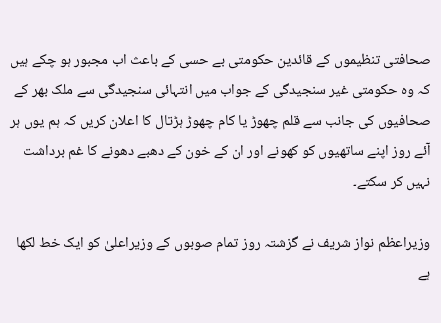صحافتی تنظیموں کے قائدین حکومتی بے حسی کے باعث اب مجبور ہو چکے ہیں کہ وہ حکومتی غیر سنجیدگی کے جواب میں انتہائی سنجیدگی سے ملک بھر کے صحافیوں کی جانب سے قلم چھوڑ یا کام چھوڑ ہڑتال کا اعلان کریں کہ ہم یوں ہر آئے روز اپنے ساتھیوں کو کھونے اور ان کے خون کے دھبے دھونے کا غم برداشت نہیں کر سکتے۔

وزیراعظم نواز شریف نے گزشتہ روز تمام صوبوں کے وزیراعلیٰ کو ایک خط لکھا ہے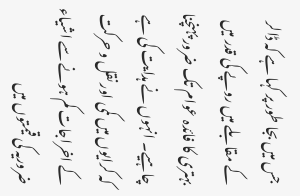جس میں بجا طور پر کہا ہے کہ ڈالر کے مقابلے میں روپے کی قدر میں بہتری کا فائدہ عوام تک ضرور پہنچنا چاہیے۔ انہوں نے ہدایت کی ہے کہ کرایوں میں کمی اور نقل و حرکت کے اخراجات کم ہونے سے اشیاء ضروریہ کی قیمتوں میں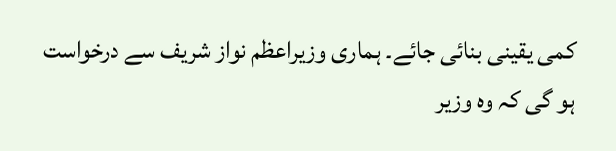کمی یقینی بنائی جائے۔ ہماری وزیراعظم نواز شریف سے درخواست ہو گی کہ وہ وزیر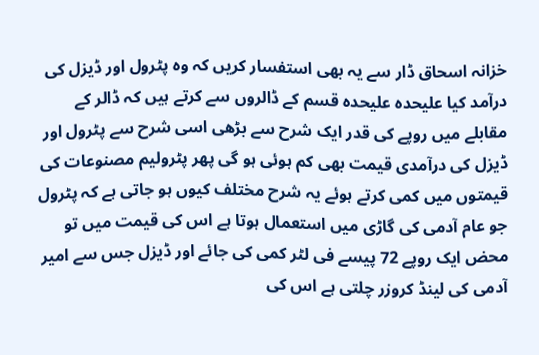خزانہ اسحاق ڈار سے یہ بھی استفسار کریں کہ وہ پٹرول اور ڈیزل کی درآمد کیا علیحدہ علیحدہ قسم کے ڈالروں سے کرتے ہیں کہ ڈالر کے مقابلے میں روپے کی قدر ایک شرح سے بڑھی اسی شرح سے پٹرول اور ڈیزل کی درآمدی قیمت بھی کم ہوئی ہو گی پھر پٹرولیم مصنوعات کی قیمتوں میں کمی کرتے ہوئے یہ شرح مختلف کیوں ہو جاتی ہے کہ پٹرول جو عام آدمی کی گاڑی میں استعمال ہوتا ہے اس کی قیمت میں تو محض ایک روپے 72 پیسے فی لٹر کمی کی جائے اور ڈیزل جس سے امیر آدمی کی لینڈ کروزر چلتی ہے اس کی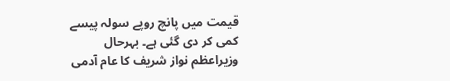قیمت میں پانچ روپے سولہ پیسے کمی کر دی گئی ہے۔ بہرحال وزیراعظم نواز شریف کا عام آدمی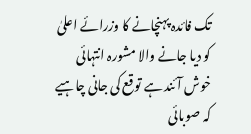تک فائدہ پہنچانے کا وزرائے اعلیٰ کو دیا جانے والا مشورہ انتہائی خوش آئند ہے توقع کی جانی چاہیے کہ صوبائی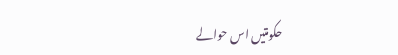حکومتیں اس حوالے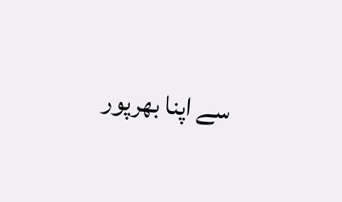سے اپنا بھرپور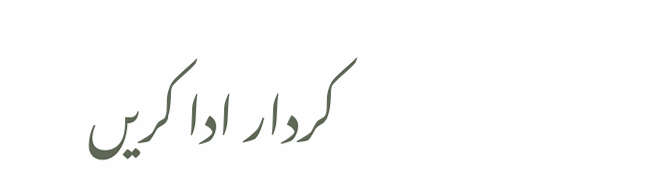کردار ادا کریں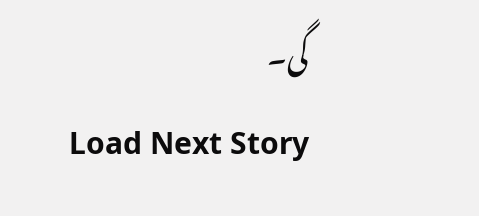گی۔
Load Next Story